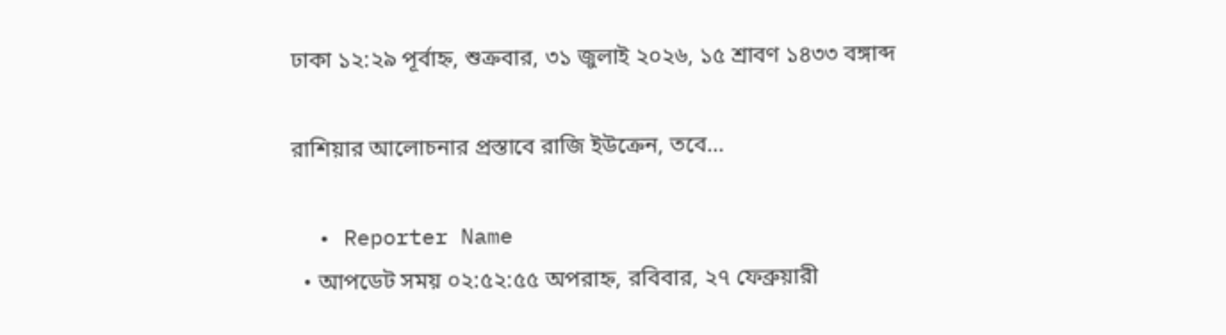ঢাকা ১২:২৯ পূর্বাহ্ন, শুক্রবার, ৩১ জুলাই ২০২৬, ১৫ শ্রাবণ ১৪৩৩ বঙ্গাব্দ

রাশিয়ার আলোচনার প্রস্তাবে রাজি ইউক্রেন, তবে…

  • Reporter Name
  • আপডেট সময় ০২:৫২:৫৫ অপরাহ্ন, রবিবার, ২৭ ফেব্রুয়ারী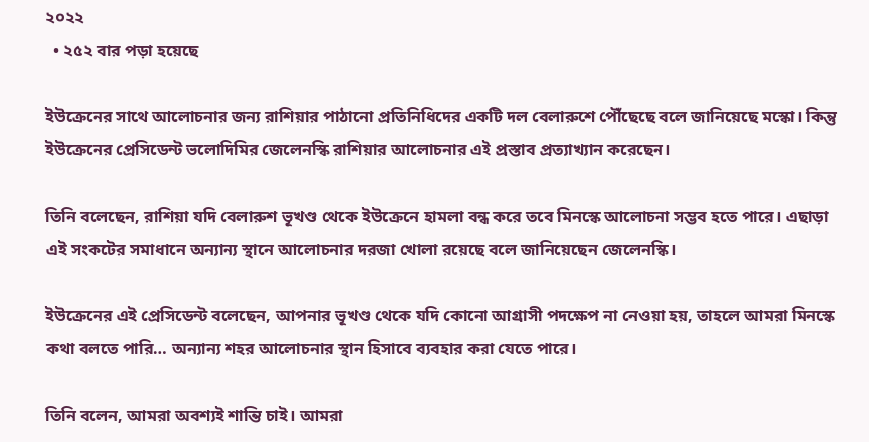২০২২
  • ২৫২ বার পড়া হয়েছে

ইউক্রেনের সাথে আলোচনার জন্য রাশিয়ার পাঠানো প্রতিনিধিদের একটি দল বেলারুশে পৌঁছেছে বলে জানিয়েছে মস্কো। কিন্তু ইউক্রেনের প্রেসিডেন্ট ভলোদিমির জেলেনস্কি রাশিয়ার আলোচনার এই প্রস্তাব প্রত্যাখ্যান করেছেন।

তিনি বলেছেন, রাশিয়া যদি বেলারুশ ভূখণ্ড থেকে ইউক্রেনে হামলা বন্ধ করে তবে মিনস্কে আলোচনা সম্ভব হতে পারে। এছাড়া এই সংকটের সমাধানে অন্যান্য স্থানে আলোচনার দরজা খোলা রয়েছে বলে জানিয়েছেন জেলেনস্কি।

ইউক্রেনের এই প্রেসিডেন্ট বলেছেন, আপনার ভূখণ্ড থেকে যদি কোনো আগ্রাসী পদক্ষেপ না নেওয়া হয়, তাহলে আমরা মিনস্কে কথা বলতে পারি… অন্যান্য শহর আলোচনার স্থান হিসাবে ব্যবহার করা যেতে পারে।

তিনি বলেন, আমরা অবশ্যই শান্তি চাই। আমরা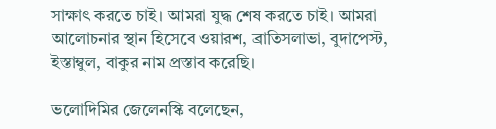সাক্ষাৎ করতে চাই। আমরা যুদ্ধ শেষ করতে চাই। আমরা আলোচনার স্থান হিসেবে ওয়ারশ, ব্রাতিসলাভা, বুদাপেস্ট, ইস্তাম্বুল, বাকুর নাম প্রস্তাব করেছি।

ভলোদিমির জেলেনস্কি বলেছেন,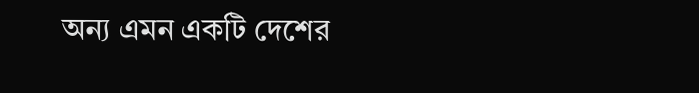অন্য এমন একটি দেশের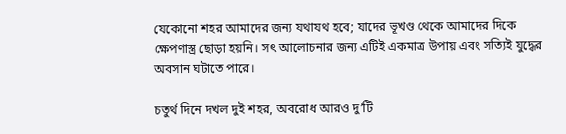যেকোনো শহর আমাদের জন্য যথাযথ হবে; যাদের ভূখণ্ড থেকে আমাদের দিকে ক্ষেপণাস্ত্র ছোড়া হয়নি। সৎ আলোচনার জন্য এটিই একমাত্র উপায় এবং সত্যিই যুদ্ধের অবসান ঘটাতে পারে।

চতুর্থ দিনে দখল দুই শহর, অবরোধ আরও দু’টি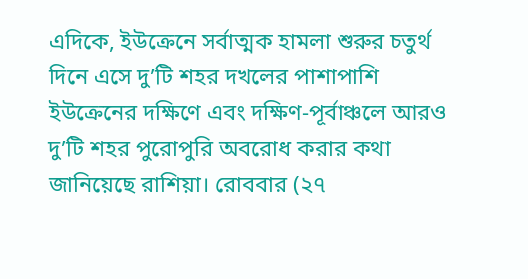এদিকে, ইউক্রেনে সর্বাত্মক হামলা শুরুর চতুর্থ দিনে এসে দু’টি শহর দখলের পাশাপাশি ইউক্রেনের দক্ষিণে এবং দক্ষিণ-পূর্বাঞ্চলে আরও দু’টি শহর পুরোপুরি অবরোধ করার কথা জানিয়েছে রাশিয়া। রোববার (২৭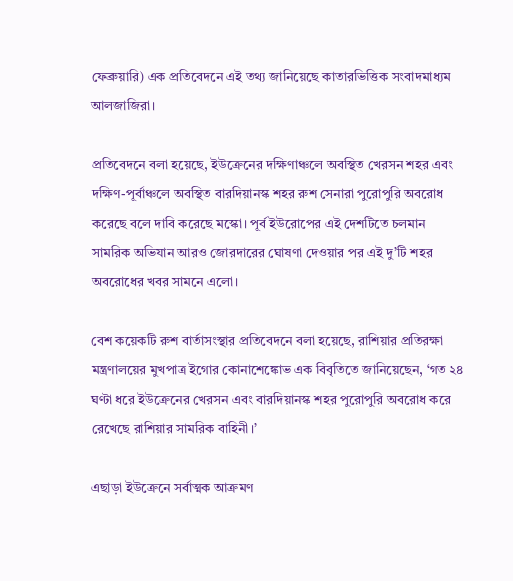ফেব্রুয়ারি) এক প্রতিবেদনে এই তথ্য জানিয়েছে কাতারভিত্তিক সংবাদমাধ্যম আলজাজিরা।

প্রতিবেদনে বলা হয়েছে, ইউক্রেনের দক্ষিণাঞ্চলে অবস্থিত খেরসন শহর এবং দক্ষিণ-পূর্বাঞ্চলে অবস্থিত বারদিয়ানস্ক শহর রুশ সেনারা পুরোপুরি অবরোধ করেছে বলে দাবি করেছে মস্কো। পূর্ব ইউরোপের এই দেশটিতে চলমান সামরিক অভিযান আরও জোরদারের ঘোষণা দেওয়ার পর এই দু’টি শহর অবরোধের খবর সামনে এলো।

বেশ কয়েকটি রুশ বার্তাসংস্থার প্রতিবেদনে বলা হয়েছে, রাশিয়ার প্রতিরক্ষা মন্ত্রণালয়ের মুখপাত্র ইগোর কোনাশেঙ্কোভ এক বিবৃতিতে জানিয়েছেন, ‘গত ২৪ ঘণ্টা ধরে ইউক্রেনের খেরসন এবং বারদিয়ানস্ক শহর পুরোপুরি অবরোধ করে রেখেছে রাশিয়ার সামরিক বাহিনী।’

এছাড়া ইউক্রেনে সর্বাত্মক আক্রমণ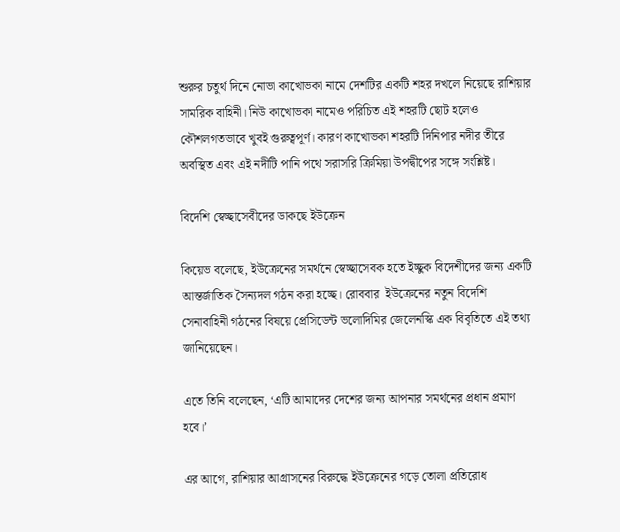শুরুর চতুর্থ দিনে নোভা কাখোভকা নামে দেশটির একটি শহর দখলে নিয়েছে রাশিয়ার সামরিক বাহিনী। নিউ কাখোভকা নামেও পরিচিত এই শহরটি ছোট হলেও কৌশলগতভাবে খুবই গুরুত্বপূর্ণ। কারণ কাখোভকা শহরটি দিনিপার নদীর তীরে অবস্থিত এবং এই নদীটি পানি পথে সরাসরি ক্রিমিয়া উপদ্বীপের সঙ্গে সংশ্লিষ্ট।

বিদেশি স্বেচ্ছাসেবীদের ডাকছে ইউক্রেন

কিয়েভ বলেছে, ইউক্রেনের সমর্থনে স্বেচ্ছাসেবক হতে ইচ্ছুক বিদেশীদের জন্য একটি আন্তর্জাতিক সৈন্যদল গঠন করা হচ্ছে। রোববার  ইউক্রেনের নতুন বিদেশি সেনাবাহিনী গঠনের বিষয়ে প্রেসিডেন্ট ভলোদিমির জেলেনস্কি এক বিবৃতিতে এই তথ্য জানিয়েছেন।

এতে তিনি বলেছেন, ‘এটি আমাদের দেশের জন্য আপনার সমর্থনের প্রধান প্রমাণ হবে।’

এর আগে, রাশিয়ার আগ্রাসনের বিরুদ্ধে ইউক্রেনের গড়ে তোলা প্রতিরোধ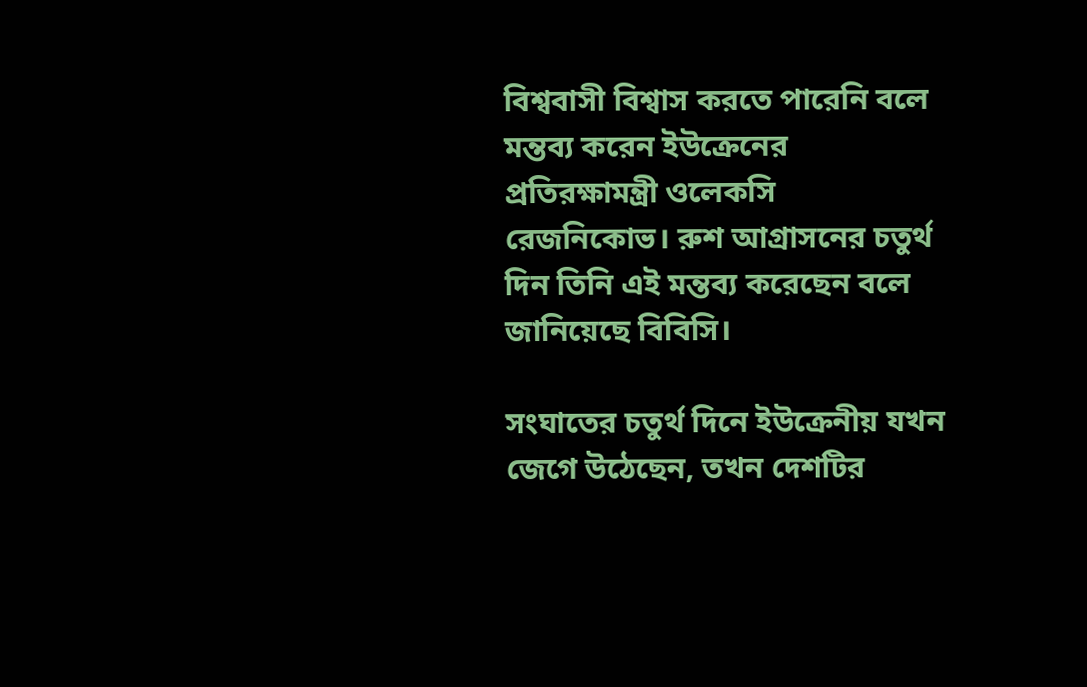বিশ্ববাসী বিশ্বাস করতে পারেনি বলে মন্তব্য করেন ইউক্রেনের প্রতিরক্ষামন্ত্রী ওলেকসি রেজনিকোভ। রুশ আগ্রাসনের চতুর্থ দিন তিনি এই মন্তব্য করেছেন বলে জানিয়েছে বিবিসি।

সংঘাতের চতুর্থ দিনে ইউক্রেনীয় যখন জেগে উঠেছেন, তখন দেশটির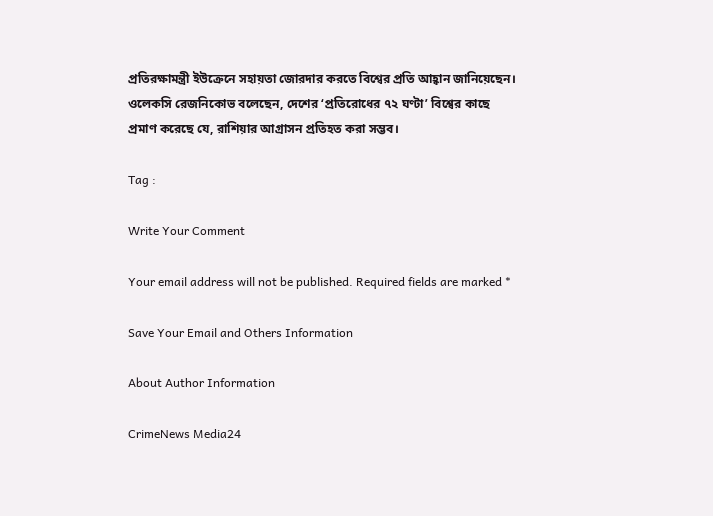প্রতিরক্ষামন্ত্রী ইউক্রেনে সহায়তা জোরদার করতে বিশ্বের প্রতি আহ্বান জানিয়েছেন। ওলেকসি রেজনিকোভ বলেছেন, দেশের ‌‘প্রতিরোধের ৭২ ঘণ্টা’ বিশ্বের কাছে প্রমাণ করেছে যে, রাশিয়ার আগ্রাসন প্রতিহত করা সম্ভব।

Tag :

Write Your Comment

Your email address will not be published. Required fields are marked *

Save Your Email and Others Information

About Author Information

CrimeNews Media24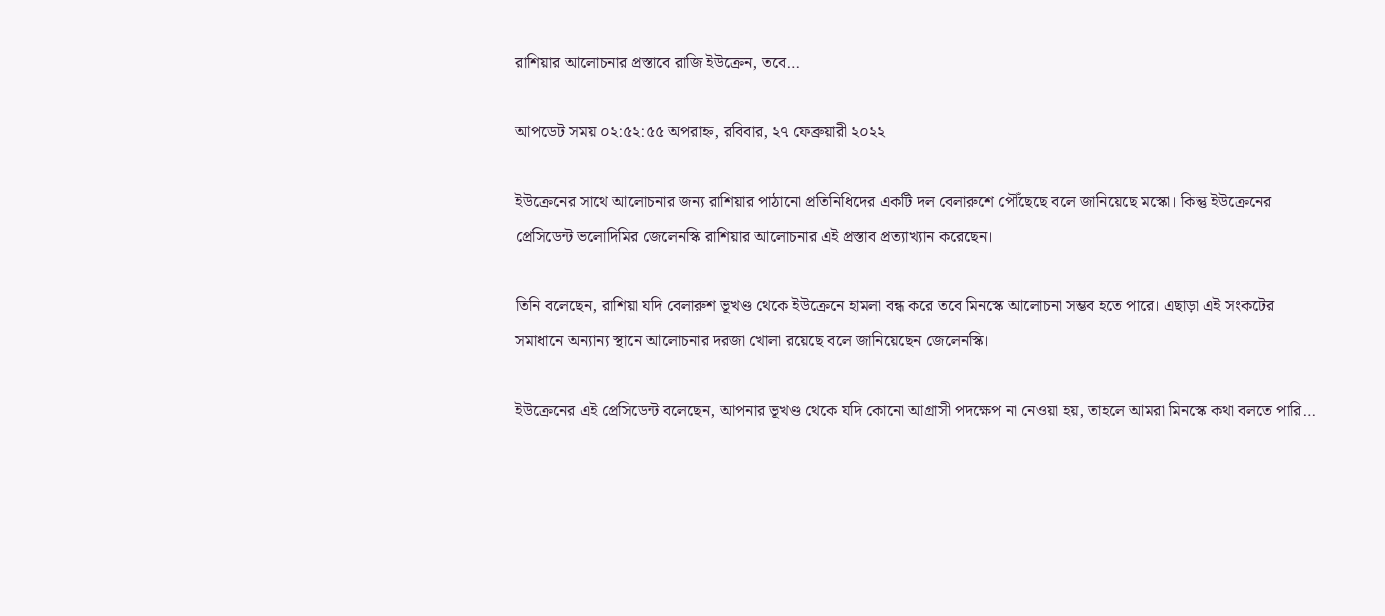রাশিয়ার আলোচনার প্রস্তাবে রাজি ইউক্রেন, তবে…

আপডেট সময় ০২:৫২:৫৫ অপরাহ্ন, রবিবার, ২৭ ফেব্রুয়ারী ২০২২

ইউক্রেনের সাথে আলোচনার জন্য রাশিয়ার পাঠানো প্রতিনিধিদের একটি দল বেলারুশে পৌঁছেছে বলে জানিয়েছে মস্কো। কিন্তু ইউক্রেনের প্রেসিডেন্ট ভলোদিমির জেলেনস্কি রাশিয়ার আলোচনার এই প্রস্তাব প্রত্যাখ্যান করেছেন।

তিনি বলেছেন, রাশিয়া যদি বেলারুশ ভূখণ্ড থেকে ইউক্রেনে হামলা বন্ধ করে তবে মিনস্কে আলোচনা সম্ভব হতে পারে। এছাড়া এই সংকটের সমাধানে অন্যান্য স্থানে আলোচনার দরজা খোলা রয়েছে বলে জানিয়েছেন জেলেনস্কি।

ইউক্রেনের এই প্রেসিডেন্ট বলেছেন, আপনার ভূখণ্ড থেকে যদি কোনো আগ্রাসী পদক্ষেপ না নেওয়া হয়, তাহলে আমরা মিনস্কে কথা বলতে পারি…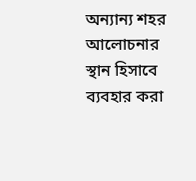অন্যান্য শহর আলোচনার স্থান হিসাবে ব্যবহার করা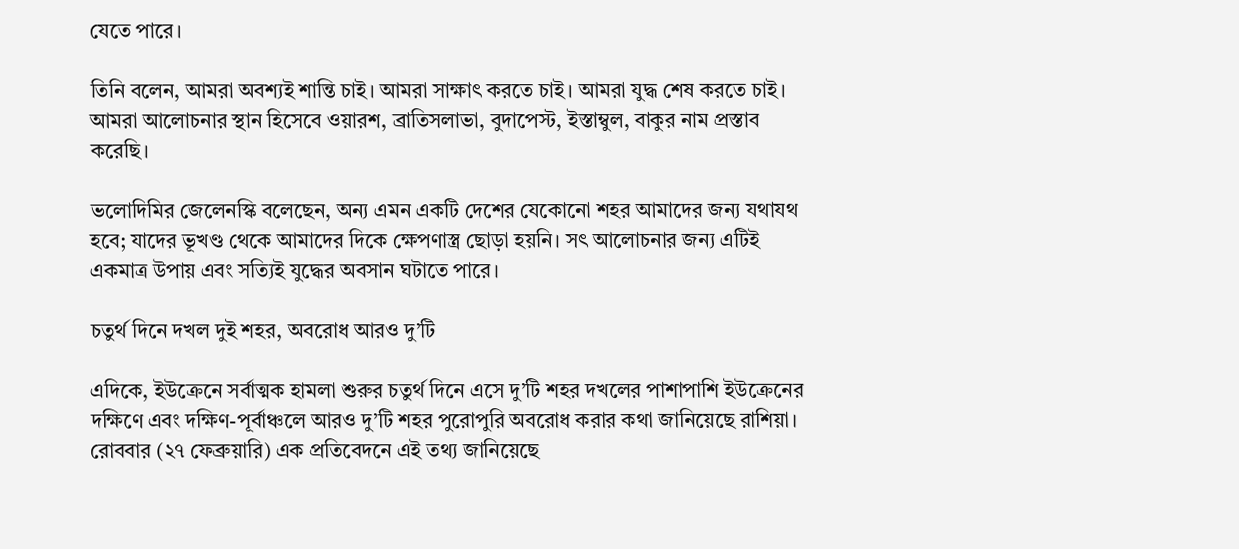যেতে পারে।

তিনি বলেন, আমরা অবশ্যই শান্তি চাই। আমরা সাক্ষাৎ করতে চাই। আমরা যুদ্ধ শেষ করতে চাই। আমরা আলোচনার স্থান হিসেবে ওয়ারশ, ব্রাতিসলাভা, বুদাপেস্ট, ইস্তাম্বুল, বাকুর নাম প্রস্তাব করেছি।

ভলোদিমির জেলেনস্কি বলেছেন, অন্য এমন একটি দেশের যেকোনো শহর আমাদের জন্য যথাযথ হবে; যাদের ভূখণ্ড থেকে আমাদের দিকে ক্ষেপণাস্ত্র ছোড়া হয়নি। সৎ আলোচনার জন্য এটিই একমাত্র উপায় এবং সত্যিই যুদ্ধের অবসান ঘটাতে পারে।

চতুর্থ দিনে দখল দুই শহর, অবরোধ আরও দু’টি

এদিকে, ইউক্রেনে সর্বাত্মক হামলা শুরুর চতুর্থ দিনে এসে দু’টি শহর দখলের পাশাপাশি ইউক্রেনের দক্ষিণে এবং দক্ষিণ-পূর্বাঞ্চলে আরও দু’টি শহর পুরোপুরি অবরোধ করার কথা জানিয়েছে রাশিয়া। রোববার (২৭ ফেব্রুয়ারি) এক প্রতিবেদনে এই তথ্য জানিয়েছে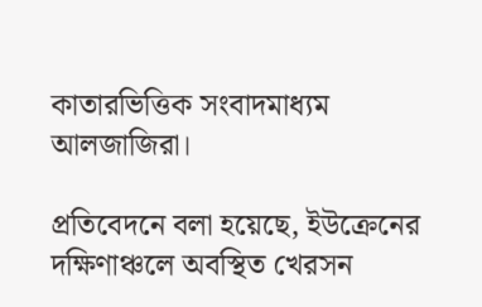কাতারভিত্তিক সংবাদমাধ্যম আলজাজিরা।

প্রতিবেদনে বলা হয়েছে, ইউক্রেনের দক্ষিণাঞ্চলে অবস্থিত খেরসন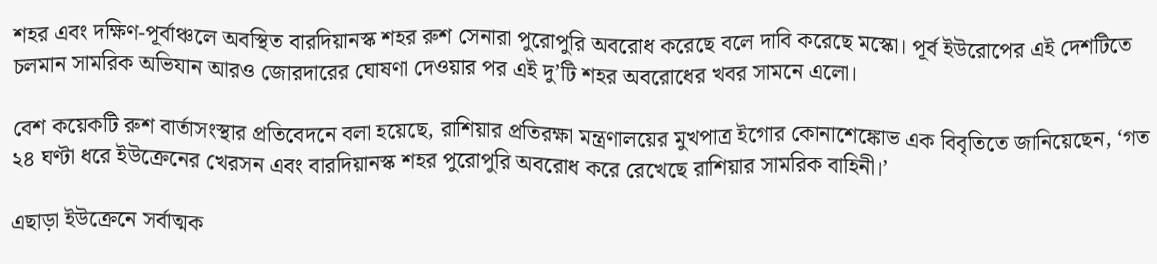শহর এবং দক্ষিণ-পূর্বাঞ্চলে অবস্থিত বারদিয়ানস্ক শহর রুশ সেনারা পুরোপুরি অবরোধ করেছে বলে দাবি করেছে মস্কো। পূর্ব ইউরোপের এই দেশটিতে চলমান সামরিক অভিযান আরও জোরদারের ঘোষণা দেওয়ার পর এই দু’টি শহর অবরোধের খবর সামনে এলো।

বেশ কয়েকটি রুশ বার্তাসংস্থার প্রতিবেদনে বলা হয়েছে, রাশিয়ার প্রতিরক্ষা মন্ত্রণালয়ের মুখপাত্র ইগোর কোনাশেঙ্কোভ এক বিবৃতিতে জানিয়েছেন, ‘গত ২৪ ঘণ্টা ধরে ইউক্রেনের খেরসন এবং বারদিয়ানস্ক শহর পুরোপুরি অবরোধ করে রেখেছে রাশিয়ার সামরিক বাহিনী।’

এছাড়া ইউক্রেনে সর্বাত্মক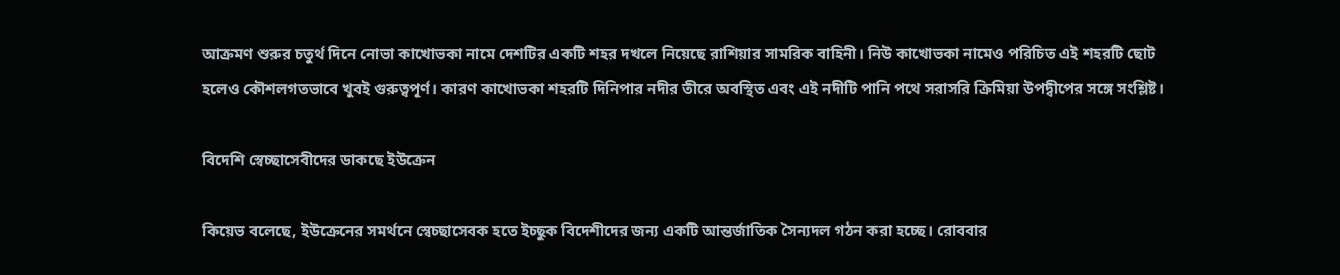আক্রমণ শুরুর চতুর্থ দিনে নোভা কাখোভকা নামে দেশটির একটি শহর দখলে নিয়েছে রাশিয়ার সামরিক বাহিনী। নিউ কাখোভকা নামেও পরিচিত এই শহরটি ছোট হলেও কৌশলগতভাবে খুবই গুরুত্বপূর্ণ। কারণ কাখোভকা শহরটি দিনিপার নদীর তীরে অবস্থিত এবং এই নদীটি পানি পথে সরাসরি ক্রিমিয়া উপদ্বীপের সঙ্গে সংশ্লিষ্ট।

বিদেশি স্বেচ্ছাসেবীদের ডাকছে ইউক্রেন

কিয়েভ বলেছে, ইউক্রেনের সমর্থনে স্বেচ্ছাসেবক হতে ইচ্ছুক বিদেশীদের জন্য একটি আন্তর্জাতিক সৈন্যদল গঠন করা হচ্ছে। রোববার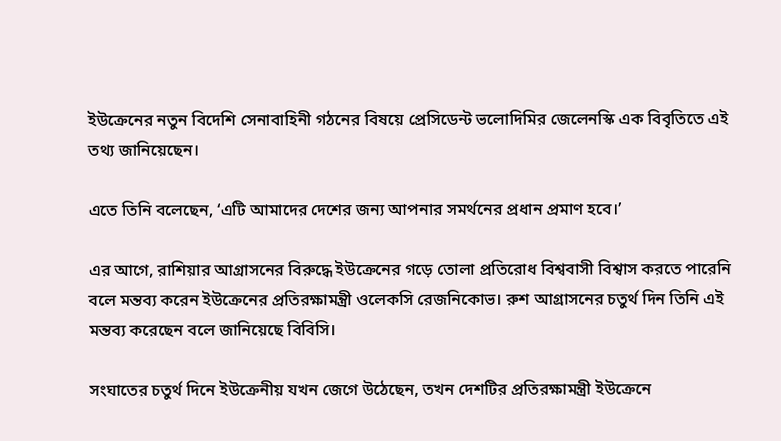ইউক্রেনের নতুন বিদেশি সেনাবাহিনী গঠনের বিষয়ে প্রেসিডেন্ট ভলোদিমির জেলেনস্কি এক বিবৃতিতে এই তথ্য জানিয়েছেন।

এতে তিনি বলেছেন, ‘এটি আমাদের দেশের জন্য আপনার সমর্থনের প্রধান প্রমাণ হবে।’

এর আগে, রাশিয়ার আগ্রাসনের বিরুদ্ধে ইউক্রেনের গড়ে তোলা প্রতিরোধ বিশ্ববাসী বিশ্বাস করতে পারেনি বলে মন্তব্য করেন ইউক্রেনের প্রতিরক্ষামন্ত্রী ওলেকসি রেজনিকোভ। রুশ আগ্রাসনের চতুর্থ দিন তিনি এই মন্তব্য করেছেন বলে জানিয়েছে বিবিসি।

সংঘাতের চতুর্থ দিনে ইউক্রেনীয় যখন জেগে উঠেছেন, তখন দেশটির প্রতিরক্ষামন্ত্রী ইউক্রেনে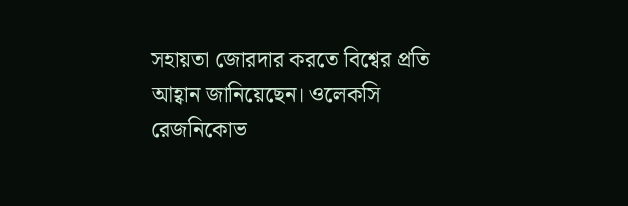সহায়তা জোরদার করতে বিশ্বের প্রতি আহ্বান জানিয়েছেন। ওলেকসি রেজনিকোভ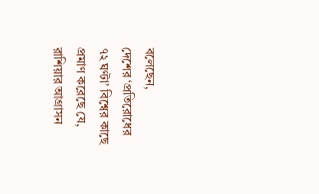বলেছেন, দেশের ‌‘প্রতিরোধের ৭২ ঘণ্টা’ বিশ্বের কাছে প্রমাণ করেছে যে, রাশিয়ার আগ্রাসন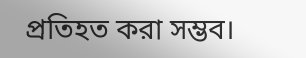প্রতিহত করা সম্ভব।